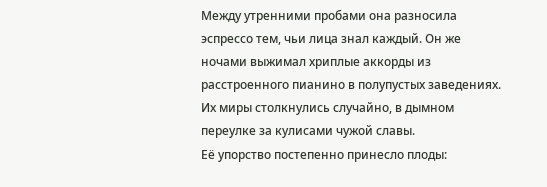Между утренними пробами она разносила эспрессо тем, чьи лица знал каждый. Он же ночами выжимал хриплые аккорды из расстроенного пианино в полупустых заведениях. Их миры столкнулись случайно, в дымном переулке за кулисами чужой славы.
Её упорство постепенно принесло плоды: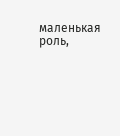маленькая роль,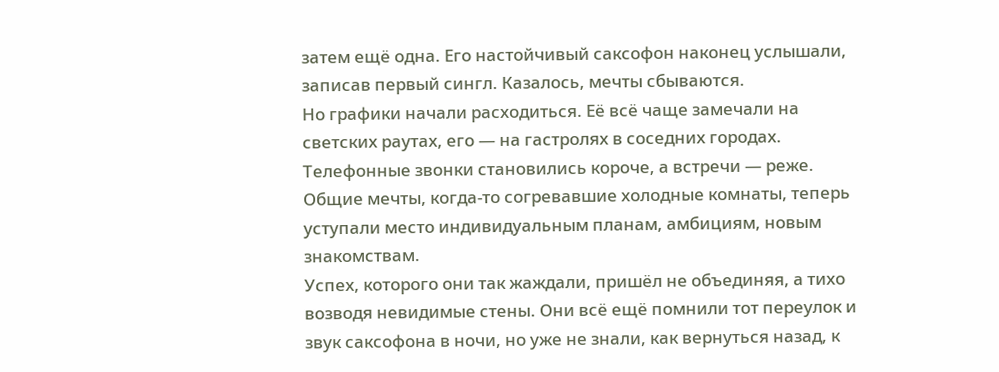затем ещё одна. Его настойчивый саксофон наконец услышали, записав первый сингл. Казалось, мечты сбываются.
Но графики начали расходиться. Её всё чаще замечали на светских раутах, его — на гастролях в соседних городах. Телефонные звонки становились короче, а встречи — реже. Общие мечты, когда-то согревавшие холодные комнаты, теперь уступали место индивидуальным планам, амбициям, новым знакомствам.
Успех, которого они так жаждали, пришёл не объединяя, а тихо возводя невидимые стены. Они всё ещё помнили тот переулок и звук саксофона в ночи, но уже не знали, как вернуться назад, к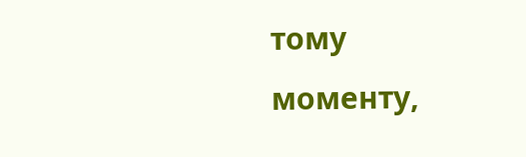тому моменту,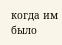когда им было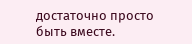достаточно просто быть вместе.